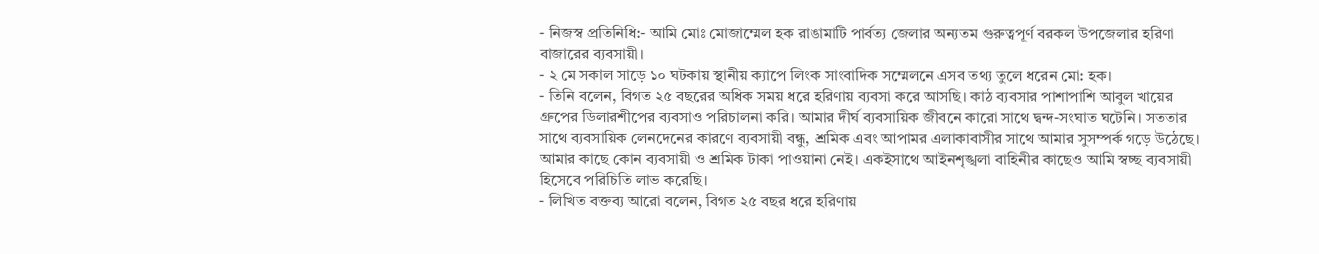- নিজস্ব প্রতিনিধি:- আমি মোঃ মোজাম্মেল হক রাঙামাটি পার্বত্য জেলার অন্যতম গুরুত্বপূর্ণ বরকল উপজেলার হরিণা বাজারের ব্যবসায়ী।
- ২ মে সকাল সাড়ে ১০ ঘটকায় স্থানীয় ক্যাপে লিংক সাংবাদিক সম্মেলনে এসব তথ্য তুলে ধরেন মো: হক।
- তিনি বলেন, বিগত ২৫ বছরের অধিক সময় ধরে হরিণায় ব্যবসা করে আসছি। কাঠ ব্যবসার পাশাপাশি আবুল খায়ের গ্রুপের ডিলারশীপের ব্যবসাও পরিচালনা করি। আমার দীর্ঘ ব্যবসায়িক জীবনে কারো সাথে দ্বন্দ-সংঘাত ঘটেনি। সততার সাথে ব্যবসায়িক লেনদেনের কারণে ব্যবসায়ী বন্ধু, শ্রমিক এবং আপামর এলাকাবাসীর সাথে আমার সুসম্পর্ক গড়ে উঠেছে। আমার কাছে কোন ব্যবসায়ী ও শ্রমিক টাকা পাওয়ানা নেই। একইসাথে আইনশৃঙ্খলা বাহিনীর কাছেও আমি স্বচ্ছ ব্যবসায়ী হিসেবে পরিচিতি লাভ করেছি।
- লিখিত বক্তব্য আরো বলেন, বিগত ২৫ বছর ধরে হরিণায়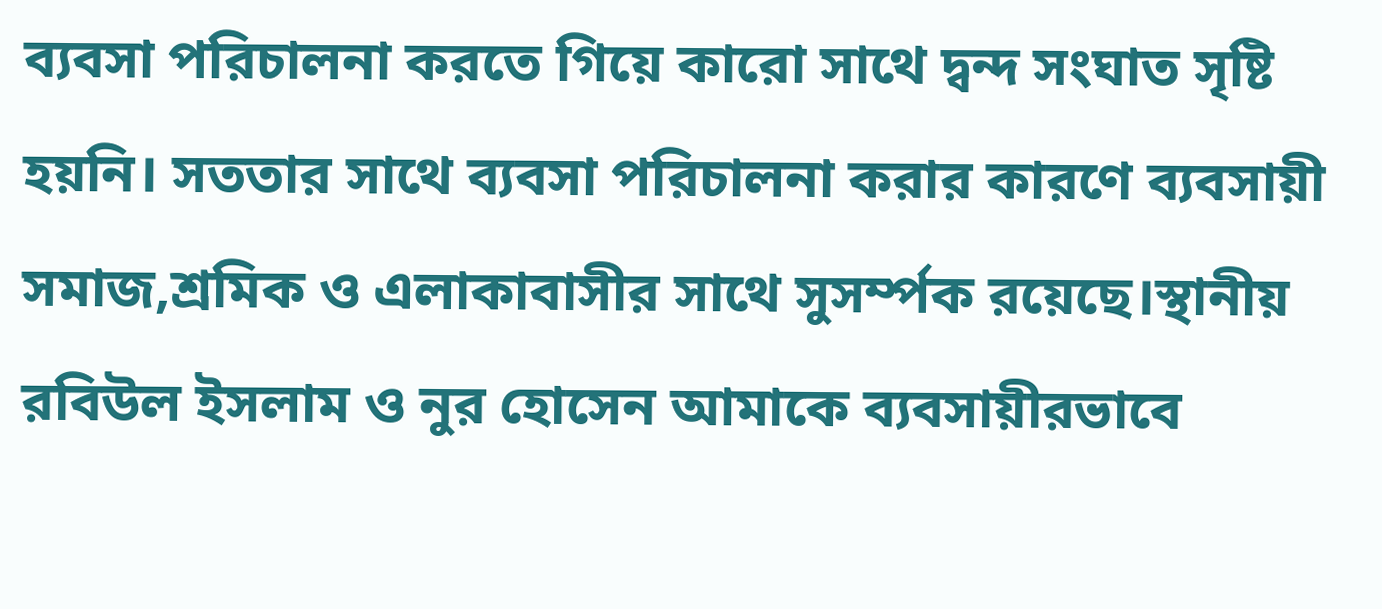ব্যবসা পরিচালনা করতে গিয়ে কারো সাথে দ্বন্দ সংঘাত সৃষ্টি হয়নি। সততার সাথে ব্যবসা পরিচালনা করার কারণে ব্যবসায়ী সমাজ,শ্রমিক ও এলাকাবাসীর সাথে সুসর্ম্পক রয়েছে।স্থানীয় রবিউল ইসলাম ও নুর হোসেন আমাকে ব্যবসায়ীরভাবে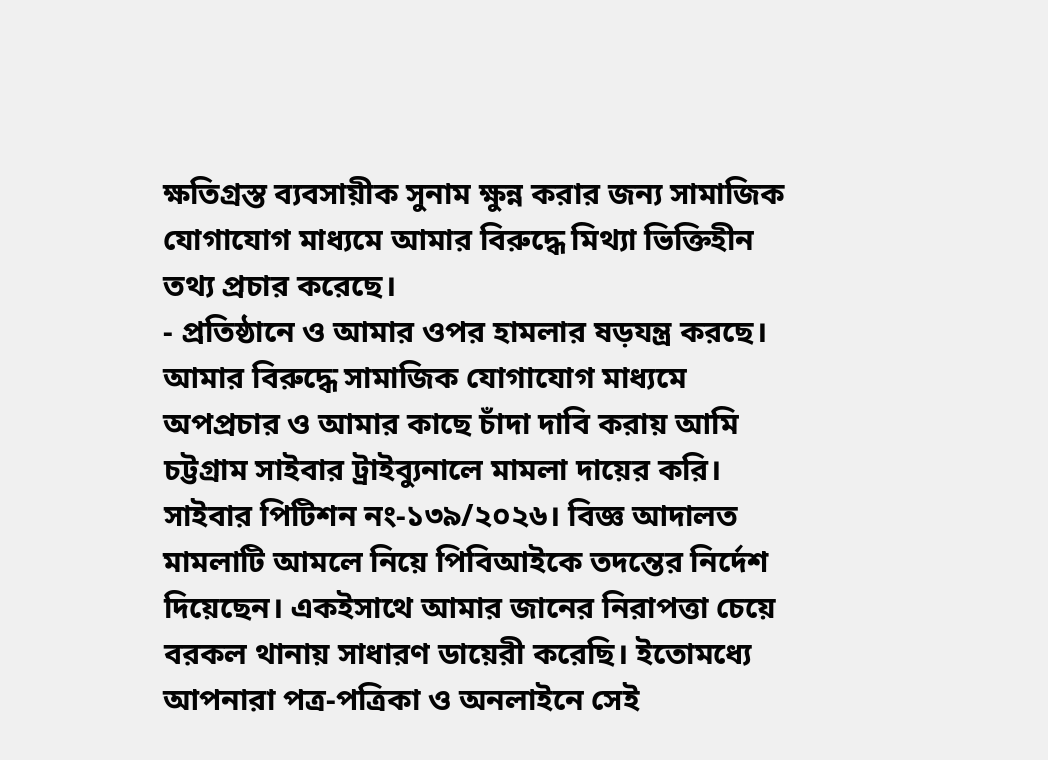ক্ষতিগ্রস্ত ব্যবসায়ীক সুনাম ক্ষুন্ন করার জন্য সামাজিক যোগাযোগ মাধ্যমে আমার বিরুদ্ধে মিথ্যা ভিক্তিহীন তথ্য প্রচার করেছে।
- প্রতিষ্ঠানে ও আমার ওপর হামলার ষড়যন্ত্র করছে। আমার বিরুদ্ধে সামাজিক যোগাযোগ মাধ্যমে অপপ্রচার ও আমার কাছে চাঁদা দাবি করায় আমি চট্টগ্রাম সাইবার ট্রাইব্যুনালে মামলা দায়ের করি। সাইবার পিটিশন নং-১৩৯/২০২৬। বিজ্ঞ আদালত মামলাটি আমলে নিয়ে পিবিআইকে তদন্তের নির্দেশ দিয়েছেন। একইসাথে আমার জানের নিরাপত্তা চেয়ে বরকল থানায় সাধারণ ডায়েরী করেছি। ইতোমধ্যে আপনারা পত্র-পত্রিকা ও অনলাইনে সেই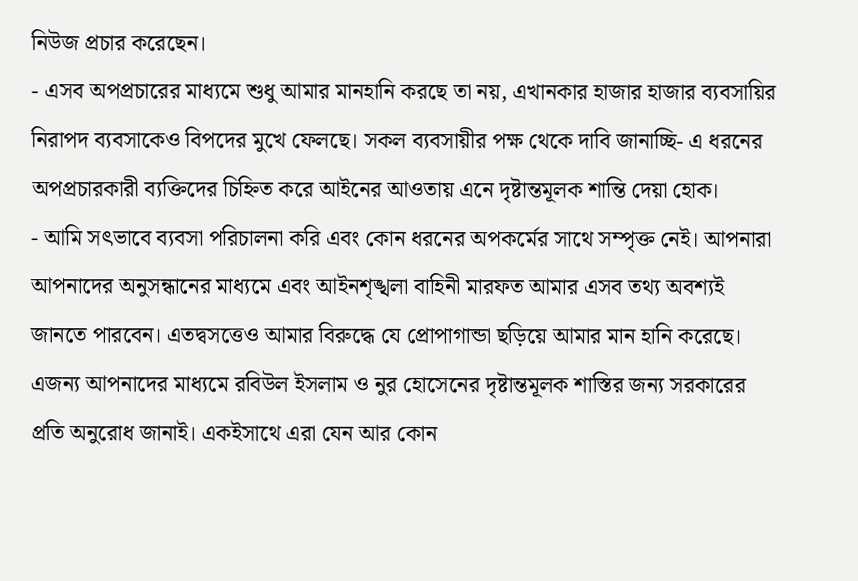নিউজ প্রচার করেছেন।
- এসব অপপ্রচারের মাধ্যমে শুধু আমার মানহানি করছে তা নয়, এখানকার হাজার হাজার ব্যবসায়ির নিরাপদ ব্যবসাকেও বিপদের মুখে ফেলছে। সকল ব্যবসায়ীর পক্ষ থেকে দাবি জানাচ্ছি- এ ধরনের অপপ্রচারকারী ব্যক্তিদের চিহ্নিত করে আইনের আওতায় এনে দৃষ্টান্তমূলক শান্তি দেয়া হোক।
- আমি সৎভাবে ব্যবসা পরিচালনা করি এবং কোন ধরনের অপকর্মের সাথে সম্পৃক্ত নেই। আপনারা আপনাদের অনুসন্ধানের মাধ্যমে এবং আইনশৃঙ্খলা বাহিনী মারফত আমার এসব তথ্য অবশ্যই জানতে পারবেন। এতদ্বসত্তেও আমার বিরুদ্ধে যে প্রোপাগান্ডা ছড়িয়ে আমার মান হানি করেছে। এজন্য আপনাদের মাধ্যমে রবিউল ইসলাম ও নুর হোসেনের দৃষ্টান্তমূলক শাস্তির জন্য সরকারের প্রতি অনুরোধ জানাই। একইসাথে এরা যেন আর কোন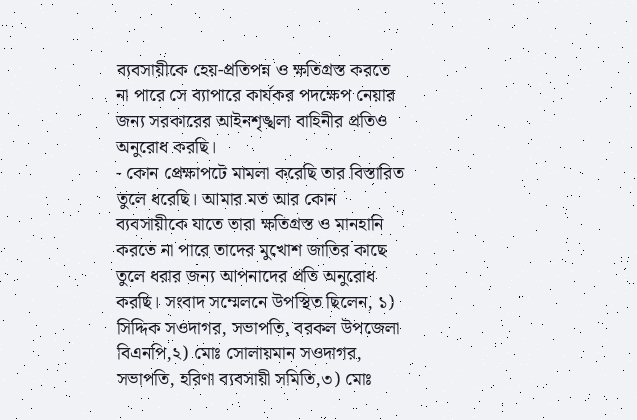ব্যবসায়ীকে হেয়-প্রতিপন্ন ও ক্ষতিগ্রস্ত করতে না পারে সে ব্যাপারে কার্যকর পদক্ষেপ নেয়ার জন্য সরকারের আইনশৃঙ্খলা বাহিনীর প্রতিও অনুরোধ করছি।
- কোন প্রেক্ষাপটে মামলা করেছি তার বিস্তারিত তুলে ধরেছি। আমার মত আর কোন ব্যবসায়ীকে যাতে তারা ক্ষতিগ্রস্ত ও মানহানি করতে না পারে তাদের মুখোশ জাতির কাছে তুলে ধরার জন্য আপনাদের প্রতি অনুরোধ করছি। সংবাদ সম্মেলনে উপস্থিত ছিলেন, ১) সিদ্দিক সওদাগর, সভাপতি, বরকল উপজেলা বিএনপি,২) মোঃ সোলায়মান সওদাগর, সভাপতি, হরিণা ব্যবসায়ী সমিতি,৩) মোঃ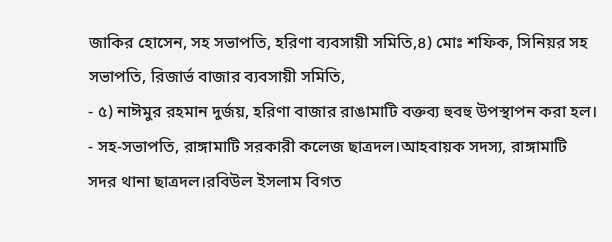জাকির হোসেন, সহ সভাপতি, হরিণা ব্যবসায়ী সমিতি,৪) মোঃ শফিক, সিনিয়র সহ সভাপতি, রিজার্ভ বাজার ব্যবসায়ী সমিতি,
- ৫) নাঈমুর রহমান দুর্জয়, হরিণা বাজার রাঙামাটি বক্তব্য হুবহু উপস্থাপন করা হল।
- সহ-সভাপতি, রাঙ্গামাটি সরকারী কলেজ ছাত্রদল।আহবায়ক সদস্য, রাঙ্গামাটি সদর থানা ছাত্রদল।রবিউল ইসলাম বিগত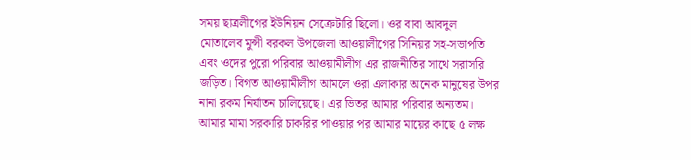সময় ছাত্রলীগের ইউনিয়ন সেক্রেটারি ছিলো। ওর বাবা আবদুল মোতালেব মুন্সী বরকল উপজেলা আওয়ালীগের সিনিয়র সহ-সভাপতি এবং ওদের পুরো পরিবার আওয়ামীলীগ এর রাজনীতির সাথে সরাসরি জড়িত। বিগত আওয়ামীলীগ আমলে ওরা এলাকার অনেক মানুষের উপর নানা রকম নির্যাতন চালিয়েছে। এর ভিতর আমার পরিবার অন্যতম। আমার মামা সরকারি চাকরির পাওয়ার পর আমার মায়ের কাছে ৫ লক্ষ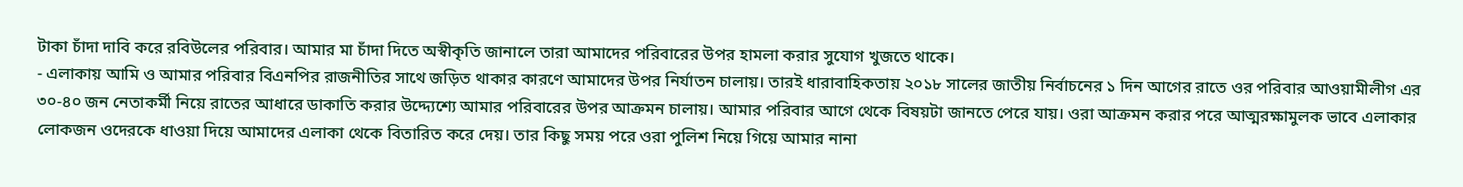টাকা চাঁদা দাবি করে রবিউলের পরিবার। আমার মা চাঁদা দিতে অস্বীকৃতি জানালে তারা আমাদের পরিবারের উপর হামলা করার সুযোগ খুজতে থাকে।
- এলাকায় আমি ও আমার পরিবার বিএনপির রাজনীতির সাথে জড়িত থাকার কারণে আমাদের উপর নির্যাতন চালায়। তারই ধারাবাহিকতায় ২০১৮ সালের জাতীয় নির্বাচনের ১ দিন আগের রাতে ওর পরিবার আওয়ামীলীগ এর ৩০-৪০ জন নেতাকর্মী নিয়ে রাতের আধারে ডাকাতি করার উদ্দ্যেশ্যে আমার পরিবারের উপর আক্রমন চালায়। আমার পরিবার আগে থেকে বিষয়টা জানতে পেরে যায়। ওরা আক্রমন করার পরে আত্মরক্ষামুলক ভাবে এলাকার লোকজন ওদেরকে ধাওয়া দিয়ে আমাদের এলাকা থেকে বিতারিত করে দেয়। তার কিছু সময় পরে ওরা পুলিশ নিয়ে গিয়ে আমার নানা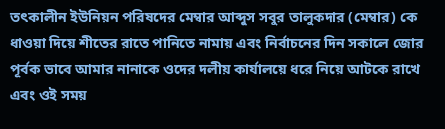তৎকালীন ইউনিয়ন পরিষদের মেম্বার আব্দুস সবুর তালুকদার (মেম্বার) কে ধাওয়া দিয়ে শীতের রাতে পানিতে নামায় এবং নির্বাচনের দিন সকালে জোর পূর্বক ভাবে আমার নানাকে ওদের দলীয় কার্যালয়ে ধরে নিয়ে আটকে রাখে এবং ওই সময়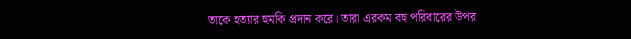তাকে হত্যার হুমকি প্রদান করে। তারা এরকম বহু পরিবারের উপর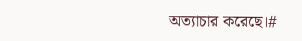অত্যাচার করেছে।#